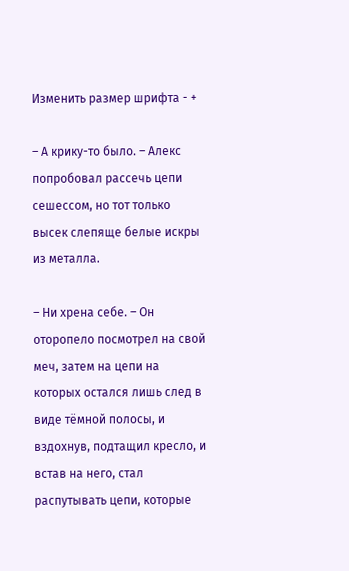Изменить размер шрифта - +

– А крику-то было. – Алекс попробовал рассечь цепи сешессом, но тот только высек слепяще белые искры из металла.

– Ни хрена себе. – Он оторопело посмотрел на свой меч, затем на цепи на которых остался лишь след в виде тёмной полосы, и вздохнув, подтащил кресло, и встав на него, стал распутывать цепи, которые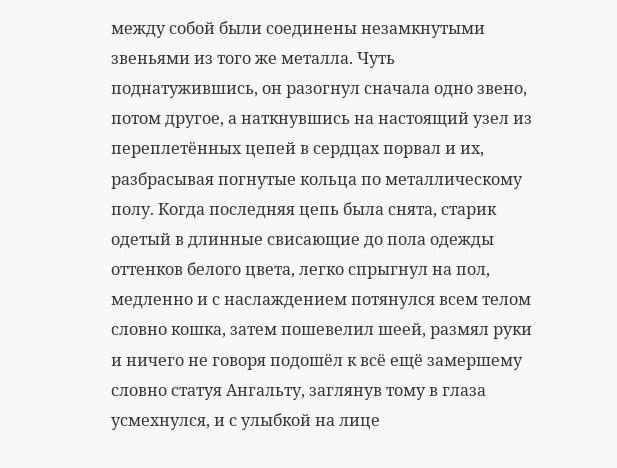между собой были соединены незамкнутыми звеньями из того же металла. Чуть поднатужившись, он разогнул сначала одно звено, потом другое, а наткнувшись на настоящий узел из переплетённых цепей в сердцах порвал и их, разбрасывая погнутые кольца по металлическому полу. Когда последняя цепь была снята, старик одетый в длинные свисающие до пола одежды оттенков белого цвета, легко спрыгнул на пол, медленно и с наслаждением потянулся всем телом словно кошка, затем пошевелил шеей, размял руки и ничего не говоря подошёл к всё ещё замершему словно статуя Ангальту, заглянув тому в глаза усмехнулся, и с улыбкой на лице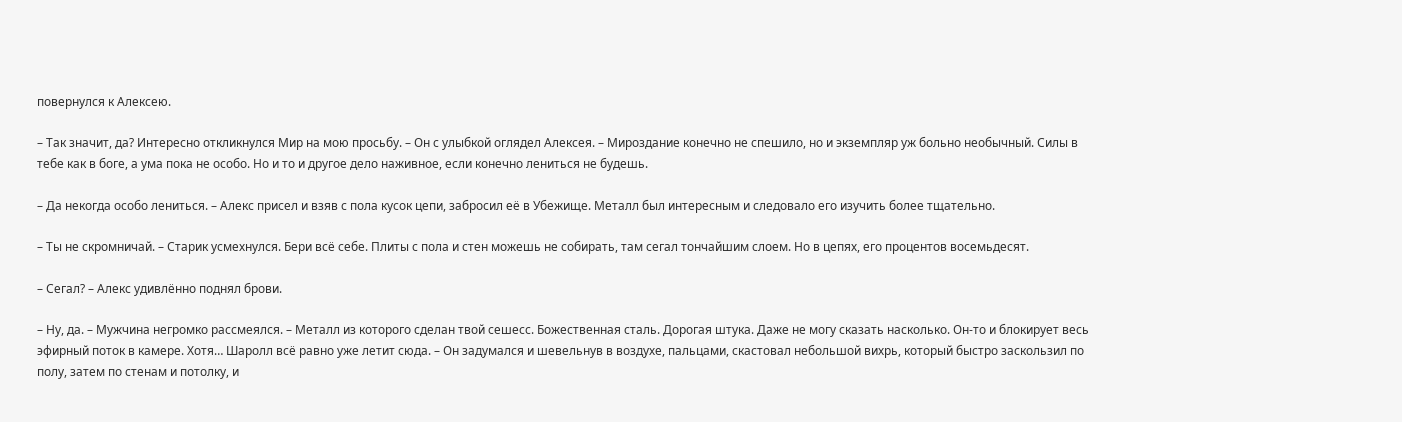повернулся к Алексею.

– Так значит, да? Интересно откликнулся Мир на мою просьбу. – Он с улыбкой оглядел Алексея. – Мироздание конечно не спешило, но и экземпляр уж больно необычный. Силы в тебе как в боге, а ума пока не особо. Но и то и другое дело наживное, если конечно лениться не будешь.

– Да некогда особо лениться. – Алекс присел и взяв с пола кусок цепи, забросил её в Убежище. Металл был интересным и следовало его изучить более тщательно.

– Ты не скромничай. – Старик усмехнулся. Бери всё себе. Плиты с пола и стен можешь не собирать, там сегал тончайшим слоем. Но в цепях, его процентов восемьдесят.

– Сегал? – Алекс удивлённо поднял брови.

– Ну, да. – Мужчина негромко рассмеялся. – Металл из которого сделан твой сешесс. Божественная сталь. Дорогая штука. Даже не могу сказать насколько. Он-то и блокирует весь эфирный поток в камере. Хотя… Шаролл всё равно уже летит сюда. – Он задумался и шевельнув в воздухе, пальцами, скастовал небольшой вихрь, который быстро заскользил по полу, затем по стенам и потолку, и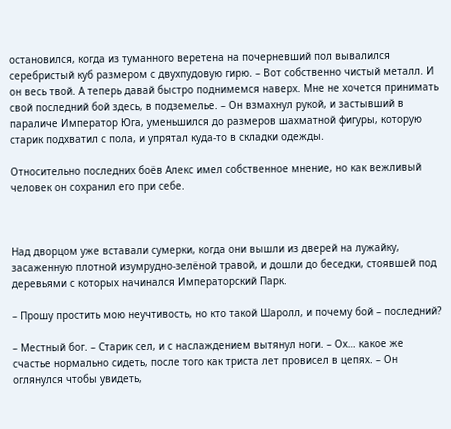остановился, когда из туманного веретена на почерневший пол вывалился серебристый куб размером с двухпудовую гирю. – Вот собственно чистый металл. И он весь твой. А теперь давай быстро поднимемся наверх. Мне не хочется принимать свой последний бой здесь, в подземелье. – Он взмахнул рукой, и застывший в параличе Император Юга, уменьшился до размеров шахматной фигуры, которую старик подхватил с пола, и упрятал куда-то в складки одежды.

Относительно последних боёв Алекс имел собственное мнение, но как вежливый человек он сохранил его при себе.



Над дворцом уже вставали сумерки, когда они вышли из дверей на лужайку, засаженную плотной изумрудно-зелёной травой, и дошли до беседки, стоявшей под деревьями с которых начинался Императорский Парк.

– Прошу простить мою неучтивость, но кто такой Шаролл, и почему бой – последний?

– Местный бог. – Старик сел, и с наслаждением вытянул ноги. – Ох… какое же счастье нормально сидеть, после того как триста лет провисел в цепях. – Он оглянулся чтобы увидеть,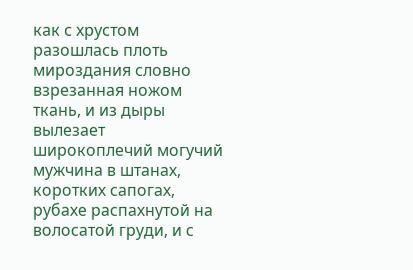как с хрустом разошлась плоть мироздания словно взрезанная ножом ткань, и из дыры вылезает широкоплечий могучий мужчина в штанах, коротких сапогах, рубахе распахнутой на волосатой груди, и с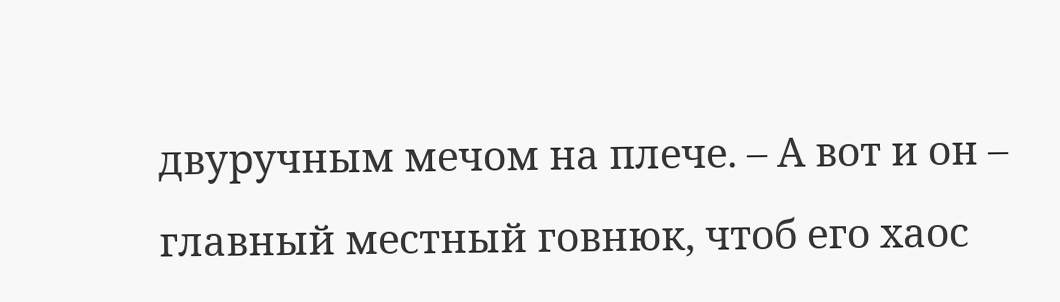двуручным мечом на плече. – А вот и он – главный местный говнюк, чтоб его хаос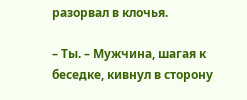разорвал в клочья.

– Ты. – Мужчина, шагая к беседке, кивнул в сторону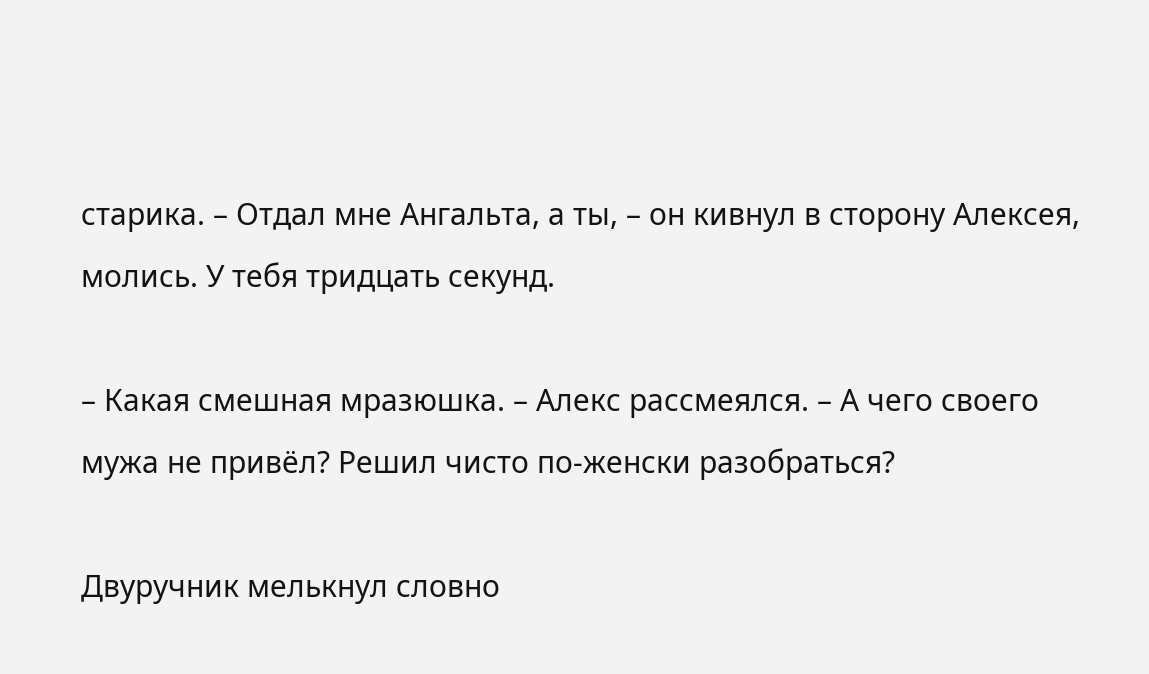старика. – Отдал мне Ангальта, а ты, – он кивнул в сторону Алексея, молись. У тебя тридцать секунд.

– Какая смешная мразюшка. – Алекс рассмеялся. – А чего своего мужа не привёл? Решил чисто по-женски разобраться?

Двуручник мелькнул словно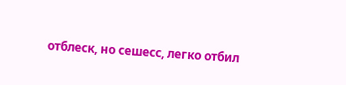отблеск, но сешесс, легко отбил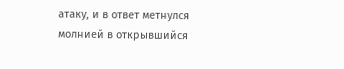атаку, и в ответ метнулся молнией в открывшийся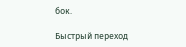бок.

Быстрый переход